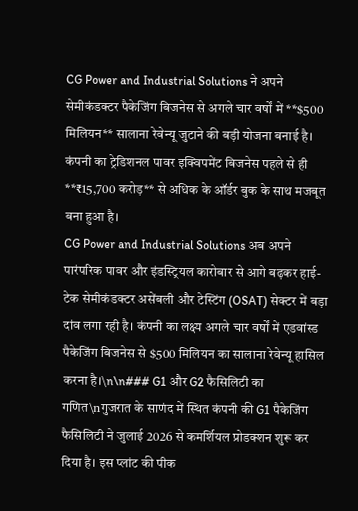CG Power and Industrial Solutions ने अपने सेमीकंडक्टर पैकेजिंग बिजनेस से अगले चार वर्षों में **$500 मिलियन** सालाना रेवेन्यू जुटाने की बड़ी योजना बनाई है। कंपनी का ट्रेडिशनल पावर इक्विपमेंट बिजनेस पहले से ही **₹15,700 करोड़** से अधिक के ऑर्डर बुक के साथ मजबूत बना हुआ है।
CG Power and Industrial Solutions अब अपने पारंपरिक पावर और इंडस्ट्रियल कारोबार से आगे बढ़कर हाई-टेक सेमीकंडक्टर असेंबली और टेस्टिंग (OSAT) सेक्टर में बड़ा दांव लगा रही है। कंपनी का लक्ष्य अगले चार वर्षों में एडवांस्ड पैकेजिंग बिजनेस से $500 मिलियन का सालाना रेवेन्यू हासिल करना है।\n\n### G1 और G2 फैसिलिटी का गणित\nगुजरात के साणंद में स्थित कंपनी की G1 पैकेजिंग फैसिलिटी ने जुलाई 2026 से कमर्शियल प्रोडक्शन शुरू कर दिया है। इस प्लांट की पीक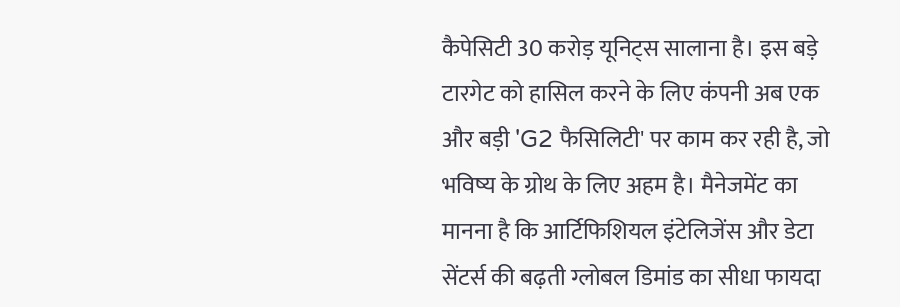कैपेसिटी 30 करोड़ यूनिट्स सालाना है। इस बड़े टारगेट को हासिल करने के लिए कंपनी अब एक और बड़ी 'G2 फैसिलिटी' पर काम कर रही है, जो भविष्य के ग्रोथ के लिए अहम है। मैनेजमेंट का मानना है कि आर्टिफिशियल इंटेलिजेंस और डेटा सेंटर्स की बढ़ती ग्लोबल डिमांड का सीधा फायदा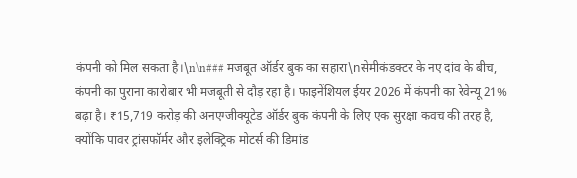कंपनी को मिल सकता है।\n\n### मजबूत ऑर्डर बुक का सहारा\nसेमीकंडक्टर के नए दांव के बीच, कंपनी का पुराना कारोबार भी मजबूती से दौड़ रहा है। फाइनेंशियल ईयर 2026 में कंपनी का रेवेन्यू 21% बढ़ा है। ₹15,719 करोड़ की अनएग्जीक्यूटेड ऑर्डर बुक कंपनी के लिए एक सुरक्षा कवच की तरह है, क्योंकि पावर ट्रांसफॉर्मर और इलेक्ट्रिक मोटर्स की डिमांड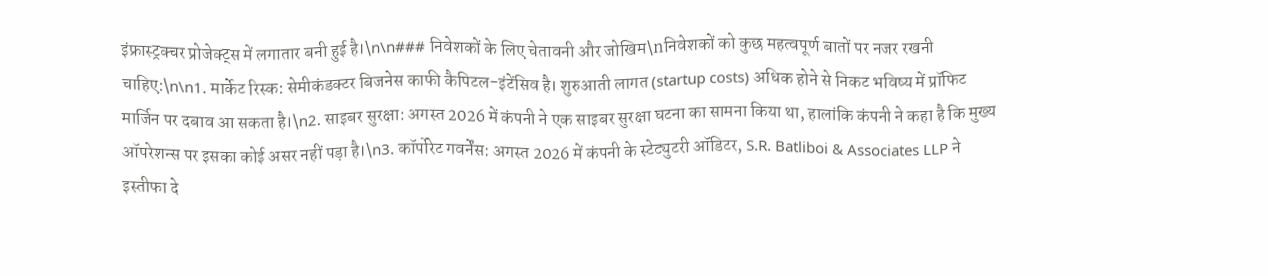इंफ्रास्ट्रक्चर प्रोजेक्ट्स में लगातार बनी हुई है।\n\n### निवेशकों के लिए चेतावनी और जोखिम\nनिवेशकों को कुछ महत्वपूर्ण बातों पर नजर रखनी चाहिए:\n\n1. मार्केट रिस्क: सेमीकंडक्टर बिजनेस काफी कैपिटल-इंटेंसिव है। शुरुआती लागत (startup costs) अधिक होने से निकट भविष्य में प्रॉफिट मार्जिन पर दबाव आ सकता है।\n2. साइबर सुरक्षा: अगस्त 2026 में कंपनी ने एक साइबर सुरक्षा घटना का सामना किया था, हालांकि कंपनी ने कहा है कि मुख्य ऑपरेशन्स पर इसका कोई असर नहीं पड़ा है।\n3. कॉर्पोरेट गवर्नेंस: अगस्त 2026 में कंपनी के स्टेट्युटरी ऑडिटर, S.R. Batliboi & Associates LLP ने इस्तीफा दे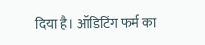दिया है। ऑडिटिंग फर्म का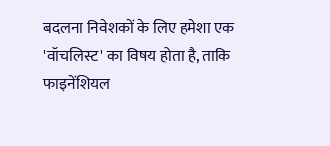बदलना निवेशकों के लिए हमेशा एक 'वॉचलिस्ट' का विषय होता है, ताकि फाइनेंशियल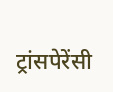ट्रांसपेरेंसी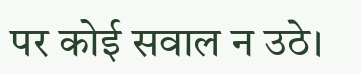पर कोई सवाल न उठे।